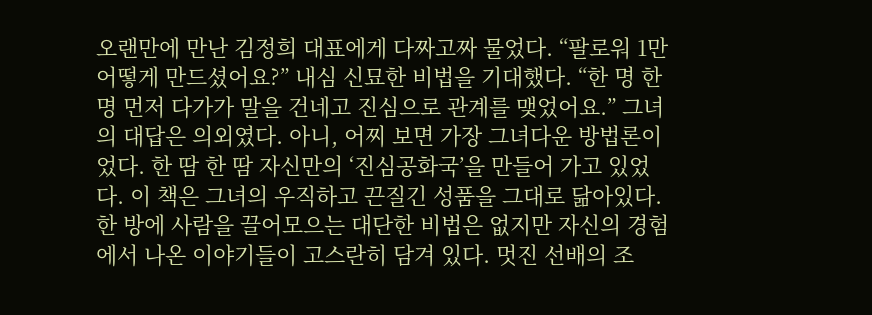오랜만에 만난 김정희 대표에게 다짜고짜 물었다. “팔로워 1만 어떻게 만드셨어요?” 내심 신묘한 비법을 기대했다. “한 명 한 명 먼저 다가가 말을 건네고 진심으로 관계를 맺었어요.” 그녀의 대답은 의외였다. 아니, 어찌 보면 가장 그녀다운 방법론이었다. 한 땀 한 땀 자신만의 ‘진심공화국’을 만들어 가고 있었다. 이 책은 그녀의 우직하고 끈질긴 성품을 그대로 닮아있다. 한 방에 사람을 끌어모으는 대단한 비법은 없지만 자신의 경험에서 나온 이야기들이 고스란히 담겨 있다. 멋진 선배의 조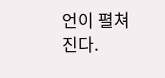언이 펼쳐진다.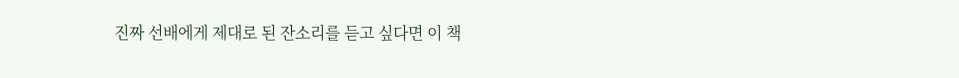진짜 선배에게 제대로 된 잔소리를 듣고 싶다면 이 책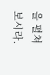을 펼쳐보시라.